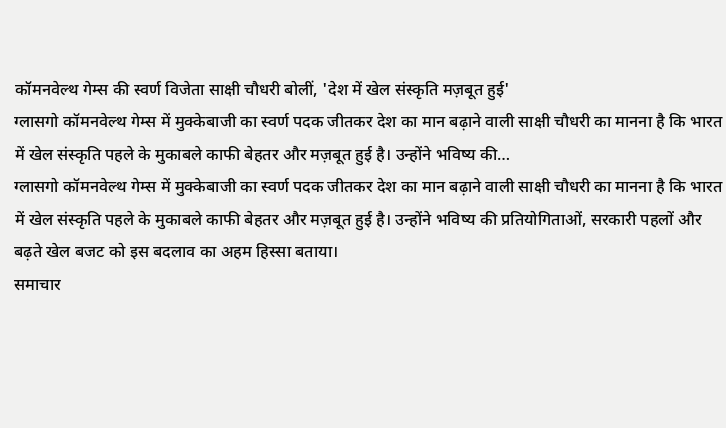कॉमनवेल्थ गेम्स की स्वर्ण विजेता साक्षी चौधरी बोलीं, 'देश में खेल संस्कृति मज़बूत हुई'
ग्लासगो कॉमनवेल्थ गेम्स में मुक्केबाजी का स्वर्ण पदक जीतकर देश का मान बढ़ाने वाली साक्षी चौधरी का मानना है कि भारत में खेल संस्कृति पहले के मुकाबले काफी बेहतर और मज़बूत हुई है। उन्होंने भविष्य की…
ग्लासगो कॉमनवेल्थ गेम्स में मुक्केबाजी का स्वर्ण पदक जीतकर देश का मान बढ़ाने वाली साक्षी चौधरी का मानना है कि भारत में खेल संस्कृति पहले के मुकाबले काफी बेहतर और मज़बूत हुई है। उन्होंने भविष्य की प्रतियोगिताओं, सरकारी पहलों और बढ़ते खेल बजट को इस बदलाव का अहम हिस्सा बताया।
समाचार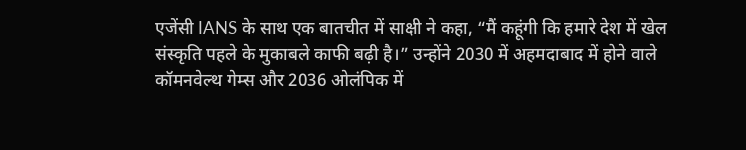एजेंसी IANS के साथ एक बातचीत में साक्षी ने कहा, “मैं कहूंगी कि हमारे देश में खेल संस्कृति पहले के मुकाबले काफी बढ़ी है।” उन्होंने 2030 में अहमदाबाद में होने वाले कॉमनवेल्थ गेम्स और 2036 ओलंपिक में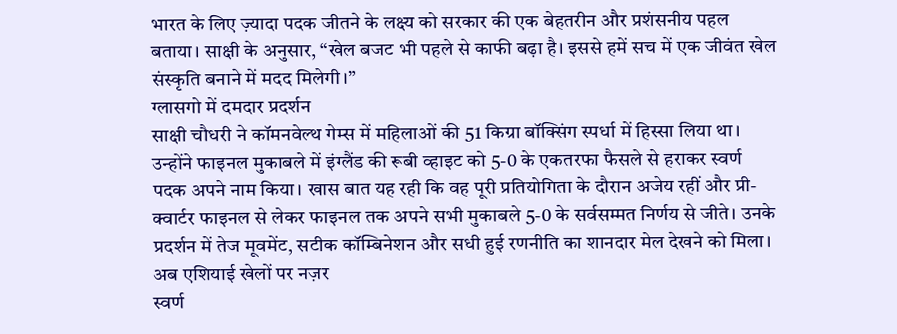भारत के लिए ज़्यादा पदक जीतने के लक्ष्य को सरकार की एक बेहतरीन और प्रशंसनीय पहल बताया। साक्षी के अनुसार, “खेल बजट भी पहले से काफी बढ़ा है। इससे हमें सच में एक जीवंत खेल संस्कृति बनाने में मदद मिलेगी।”
ग्लासगो में दमदार प्रदर्शन
साक्षी चौधरी ने कॉमनवेल्थ गेम्स में महिलाओं की 51 किग्रा बॉक्सिंग स्पर्धा में हिस्सा लिया था। उन्होंने फाइनल मुकाबले में इंग्लैंड की रूबी व्हाइट को 5-0 के एकतरफा फैसले से हराकर स्वर्ण पदक अपने नाम किया। खास बात यह रही कि वह पूरी प्रतियोगिता के दौरान अजेय रहीं और प्री-क्वार्टर फाइनल से लेकर फाइनल तक अपने सभी मुकाबले 5-0 के सर्वसम्मत निर्णय से जीते। उनके प्रदर्शन में तेज मूवमेंट, सटीक कॉम्बिनेशन और सधी हुई रणनीति का शानदार मेल देखने को मिला।
अब एशियाई खेलों पर नज़र
स्वर्ण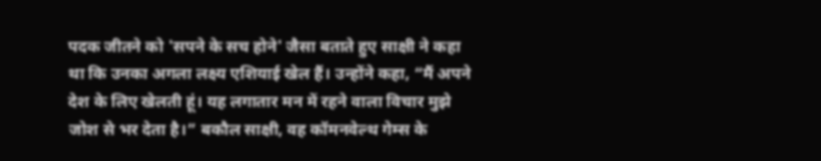पदक जीतने को 'सपने के सच होने' जैसा बताते हुए साक्षी ने कहा था कि उनका अगला लक्ष्य एशियाई खेल हैं। उन्होंने कहा, “मैं अपने देश के लिए खेलती हूं। यह लगातार मन में रहने वाला विचार मुझे जोश से भर देता है।” बकौल साक्षी, वह कॉमनवेल्थ गेम्स के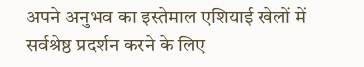अपने अनुभव का इस्तेमाल एशियाई खेलों में सर्वश्रेष्ठ प्रदर्शन करने के लिए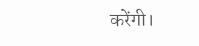करेंगी।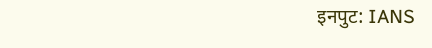इनपुट: IANS